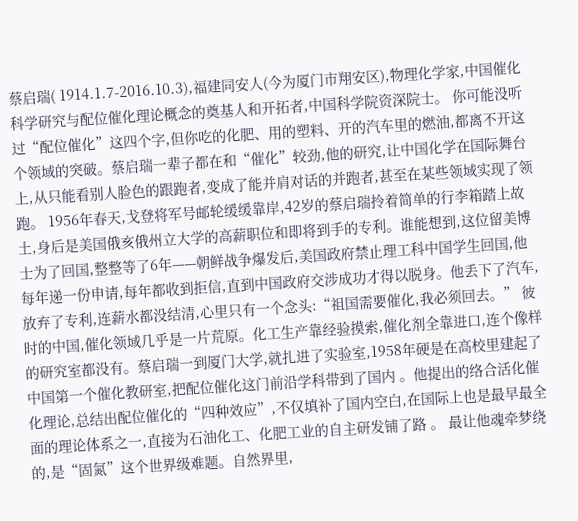蔡启瑞( 1914.1.7-2016.10.3),福建同安人(今为厦门市翔安区),物理化学家,中国催化科学研究与配位催化理论概念的奠基人和开拓者,中国科学院资深院士。 你可能没听过“配位催化”这四个字,但你吃的化肥、用的塑料、开的汽车里的燃油,都离不开这个领域的突破。蔡启瑞一辈子都在和“催化”较劲,他的研究,让中国化学在国际舞台上,从只能看别人脸色的跟跑者,变成了能并肩对话的并跑者,甚至在某些领域实现了领跑。 1956年春天,戈登将军号邮轮缓缓靠岸,42岁的蔡启瑞拎着简单的行李箱踏上故土,身后是美国俄亥俄州立大学的高薪职位和即将到手的专利。谁能想到,这位留美博士为了回国,整整等了6年——朝鲜战争爆发后,美国政府禁止理工科中国学生回国,他每年递一份申请,每年都收到拒信,直到中国政府交涉成功才得以脱身。他丢下了汽车,放弃了专利,连薪水都没结清,心里只有一个念头:“祖国需要催化,我必须回去。” 彼时的中国,催化领域几乎是一片荒原。化工生产靠经验摸索,催化剂全靠进口,连个像样的研究室都没有。蔡启瑞一到厦门大学,就扎进了实验室,1958年硬是在高校里建起了中国第一个催化教研室,把配位催化这门前沿学科带到了国内 。他提出的络合活化催化理论,总结出配位催化的“四种效应”,不仅填补了国内空白,在国际上也是最早最全面的理论体系之一,直接为石油化工、化肥工业的自主研发铺了路 。 最让他魂牵梦绕的,是“固氮”这个世界级难题。自然界里,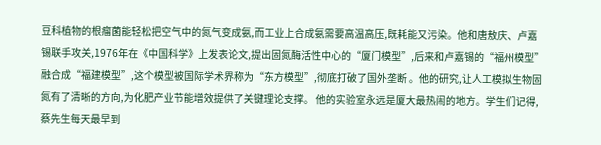豆科植物的根瘤菌能轻松把空气中的氮气变成氨,而工业上合成氨需要高温高压,既耗能又污染。他和唐敖庆、卢嘉锡联手攻关,1976年在《中国科学》上发表论文,提出固氮酶活性中心的“厦门模型”,后来和卢嘉锡的“福州模型”融合成“福建模型”,这个模型被国际学术界称为“东方模型”,彻底打破了国外垄断 。他的研究,让人工模拟生物固氮有了清晰的方向,为化肥产业节能增效提供了关键理论支撑。 他的实验室永远是厦大最热闹的地方。学生们记得,蔡先生每天最早到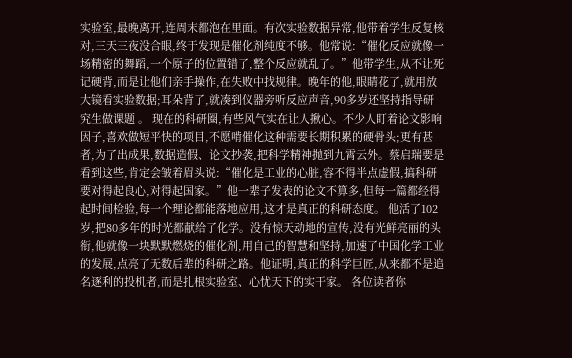实验室,最晚离开,连周末都泡在里面。有次实验数据异常,他带着学生反复核对,三天三夜没合眼,终于发现是催化剂纯度不够。他常说:“催化反应就像一场精密的舞蹈,一个原子的位置错了,整个反应就乱了。”他带学生,从不让死记硬背,而是让他们亲手操作,在失败中找规律。晚年的他,眼睛花了,就用放大镜看实验数据;耳朵背了,就凑到仪器旁听反应声音,90多岁还坚持指导研究生做课题 。 现在的科研圈,有些风气实在让人揪心。不少人盯着论文影响因子,喜欢做短平快的项目,不愿啃催化这种需要长期积累的硬骨头;更有甚者,为了出成果,数据造假、论文抄袭,把科学精神抛到九霄云外。蔡启瑞要是看到这些,肯定会皱着眉头说:“催化是工业的心脏,容不得半点虚假,搞科研要对得起良心,对得起国家。”他一辈子发表的论文不算多,但每一篇都经得起时间检验,每一个理论都能落地应用,这才是真正的科研态度。 他活了102岁,把80多年的时光都献给了化学。没有惊天动地的宣传,没有光鲜亮丽的头衔,他就像一块默默燃烧的催化剂,用自己的智慧和坚持,加速了中国化学工业的发展,点亮了无数后辈的科研之路。他证明,真正的科学巨匠,从来都不是追名逐利的投机者,而是扎根实验室、心忧天下的实干家。 各位读者你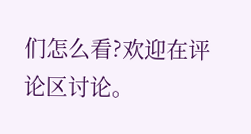们怎么看?欢迎在评论区讨论。